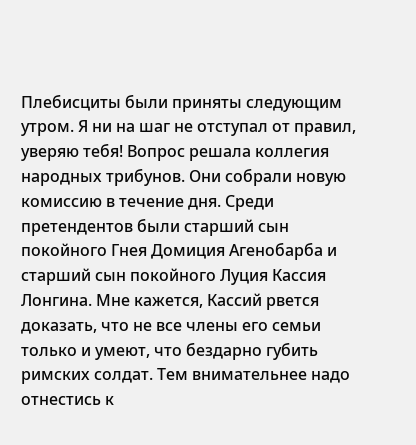Плебисциты были приняты следующим утром. Я ни на шаг не отступал от правил, уверяю тебя! Вопрос решала коллегия народных трибунов. Они собрали новую комиссию в течение дня. Среди претендентов были старший сын покойного Гнея Домиция Агенобарба и старший сын покойного Луция Кассия Лонгина. Мне кажется, Кассий рвется доказать, что не все члены его семьи только и умеют, что бездарно губить римских солдат. Тем внимательнее надо отнестись к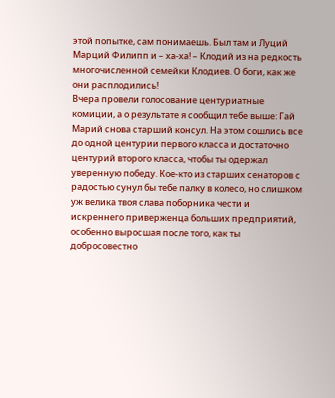этой попытке, сам понимаешь. Был там и Луций Марций Филипп и – ха-ха! – Клодий из на редкость многочисленной семейки Клодиев. О боги, как же они расплодились!
Вчера провели голосование центуриатные комиции, а о результате я сообщил тебе выше: Гай Марий снова старший консул. На этом сошлись все до одной центурии первого класса и достаточно центурий второго класса, чтобы ты одержал уверенную победу. Кое-кто из старших сенаторов с радостью сунул бы тебе палку в колесо, но слишком уж велика твоя слава поборника чести и искреннего приверженца больших предприятий, особенно выросшая после того, как ты добросовестно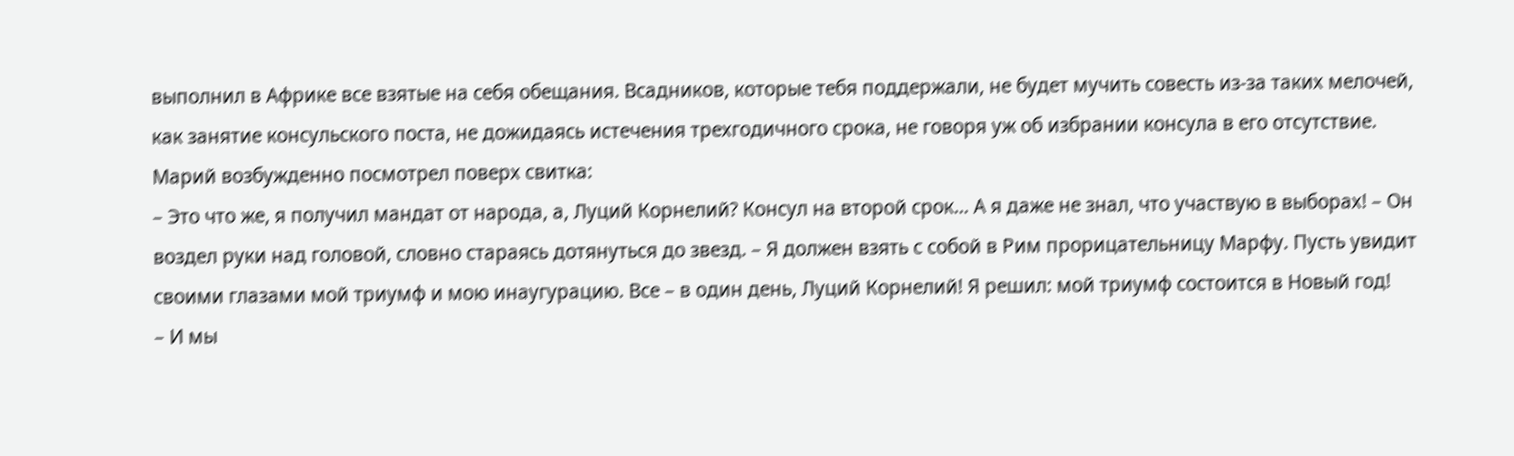выполнил в Африке все взятые на себя обещания. Всадников, которые тебя поддержали, не будет мучить совесть из-за таких мелочей, как занятие консульского поста, не дожидаясь истечения трехгодичного срока, не говоря уж об избрании консула в его отсутствие.
Марий возбужденно посмотрел поверх свитка:
– Это что же, я получил мандат от народа, а, Луций Корнелий? Консул на второй срок… А я даже не знал, что участвую в выборах! – Он воздел руки над головой, словно стараясь дотянуться до звезд. – Я должен взять с собой в Рим прорицательницу Марфу. Пусть увидит своими глазами мой триумф и мою инаугурацию. Все – в один день, Луций Корнелий! Я решил: мой триумф состоится в Новый год!
– И мы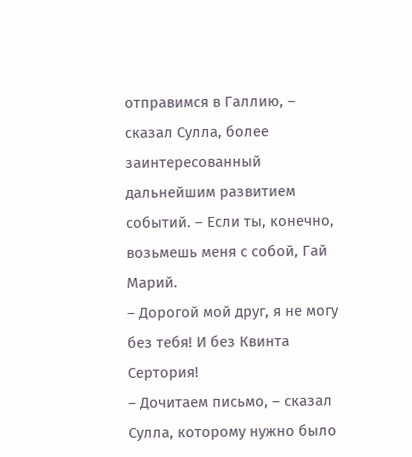отправимся в Галлию, – сказал Сулла, более заинтересованный дальнейшим развитием событий. – Если ты, конечно, возьмешь меня с собой, Гай Марий.
– Дорогой мой друг, я не могу без тебя! И без Квинта Сертория!
– Дочитаем письмо, – сказал Сулла, которому нужно было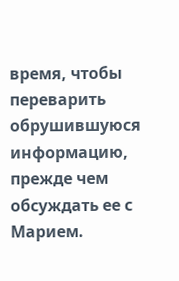время, чтобы переварить обрушившуюся информацию, прежде чем обсуждать ее с Марием.